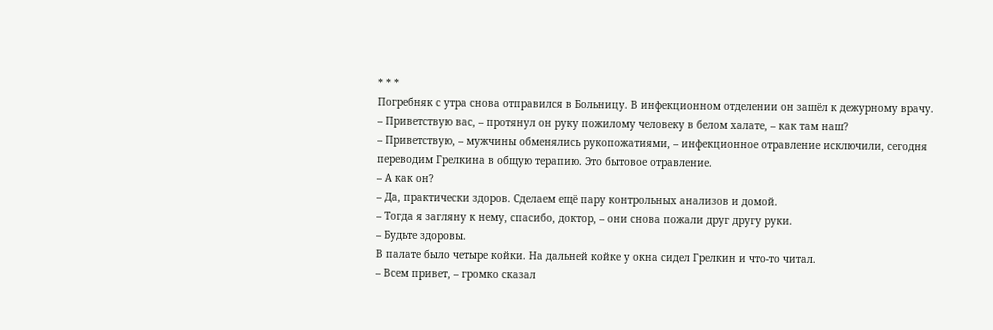* * *
Погребняк с утра снова отправился в Больницу. В инфекционном отделении он зашёл к дежурному врачу.
– Приветствую вас, – протянул он руку пожилому человеку в белом халате, – как там наш?
– Приветствую, – мужчины обменялись рукопожатиями, – инфекционное отравление исключили, сегодня переводим Грелкина в общую терапию. Это бытовое отравление.
– А как он?
– Да, практически здоров. Сделаем ещё пару контрольных анализов и домой.
– Тогда я загляну к нему, спасибо, доктор, – они снова пожали друг другу руки.
– Будьте здоровы.
В палате было четыре койки. На дальней койке у окна сидел Грелкин и что-то читал.
– Всем привет, – громко сказал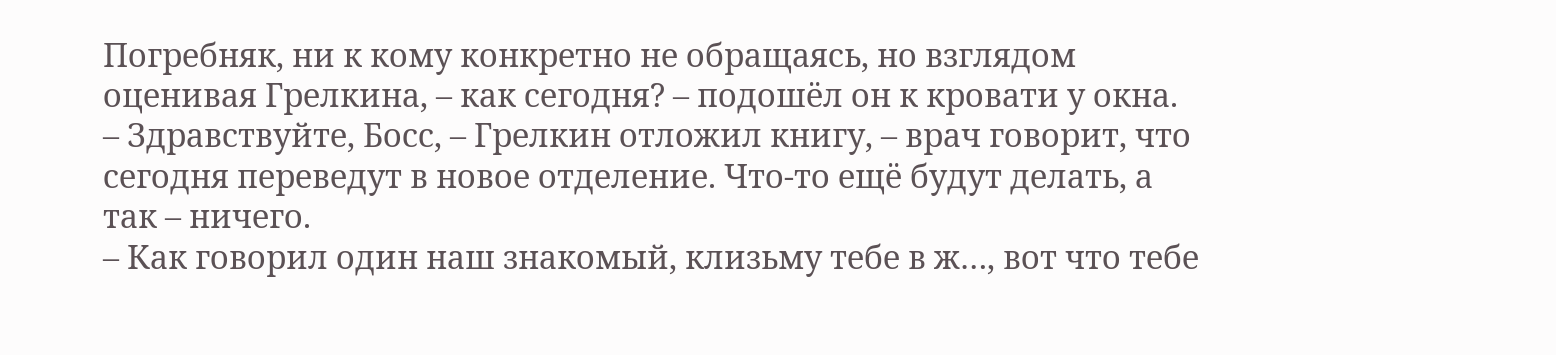Погребняк, ни к кому конкретно не обращаясь, но взглядом оценивая Грелкина, – как сегодня? – подошёл он к кровати у окна.
– Здравствуйте, Босс, – Грелкин отложил книгу, – врач говорит, что сегодня переведут в новое отделение. Что-то ещё будут делать, а так – ничего.
– Как говорил один наш знакомый, клизьму тебе в ж…, вот что тебе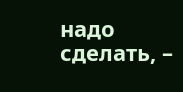надо сделать, –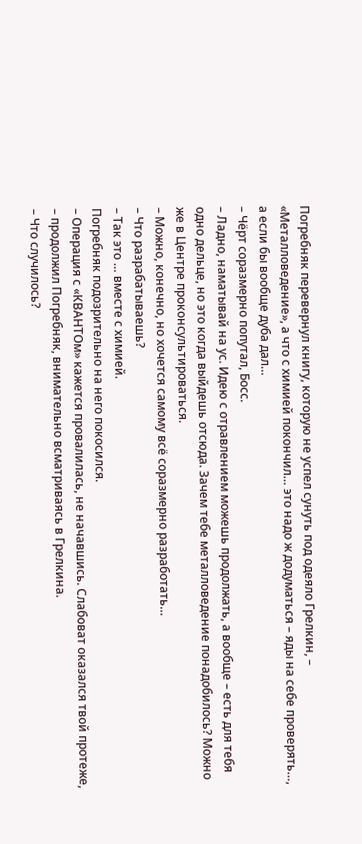Погребняк перевернул книгу, которую не успел сунуть под одеяло Грелкин, – «Металловедение», а что с химией покончил… это надо ж додуматься – яды на себе проверять…, а если бы вообще дуба дал…
– Чёрт соразмерно попутал, Босс.
– Ладно, наматывай на ус. Идею с отравлением можешь продолжать, а вообще – есть для тебя одно дельце, но это когда выйдешь отсюда. Зачем тебе металловедение понадобилось? Можно же в Центре проконсультироваться.
– Можно, конечно, но хочется самому всё соразмерно разработать…
– Что разрабатываешь?
– Так это … вместе с химией.
Погребняк подозрительно на него покосился.
– Операция с «КВАНТОм» кажется провалилась, не начавшись. Слабоват оказался твой протеже, – продолжил Погребняк, внимательно всматриваясь в Грелкина.
– Что случилось?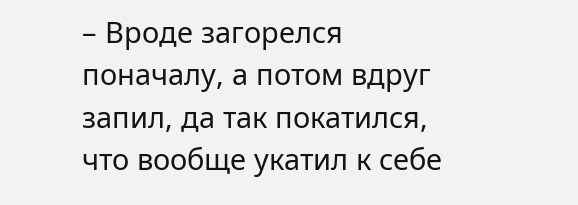– Вроде загорелся поначалу, а потом вдруг запил, да так покатился, что вообще укатил к себе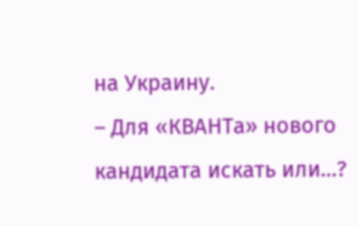на Украину.
– Для «КВАНТа» нового кандидата искать или…?